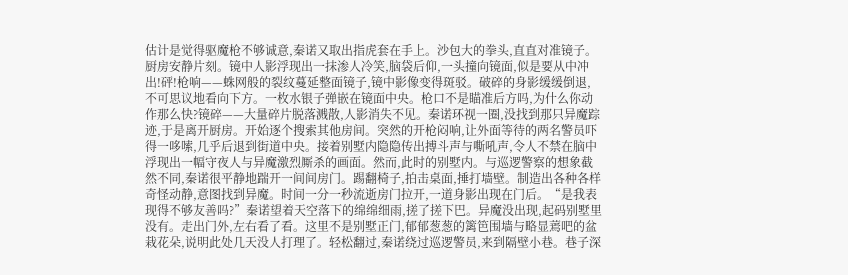估计是觉得驱魔枪不够诚意,秦诺又取出指虎套在手上。沙包大的拳头,直直对准镜子。厨房安静片刻。镜中人影浮现出一抹渗人冷笑,脑袋后仰,一头撞向镜面,似是要从中冲出!砰!枪响——蛛网般的裂纹蔓延整面镜子,镜中影像变得斑驳。破碎的身影缓缓倒退,不可思议地看向下方。一枚水银子弹嵌在镜面中央。枪口不是瞄准后方吗,为什么你动作那么快?镜碎——大量碎片脱落溅散,人影消失不见。秦诺环视一圈,没找到那只异魔踪迹,于是离开厨房。开始逐个搜索其他房间。突然的开枪闷响,让外面等待的两名警员吓得一哆嗦,几乎后退到街道中央。接着别墅内隐隐传出搏斗声与嘶吼声,令人不禁在脑中浮现出一幅守夜人与异魔激烈厮杀的画面。然而,此时的别墅内。与巡逻警察的想象截然不同,秦诺很平静地踹开一间间房门。踢翻椅子,拍击桌面,捶打墙壁。制造出各种各样奇怪动静,意图找到异魔。时间一分一秒流逝房门拉开,一道身影出现在门后。“是我表现得不够友善吗?”秦诺望着天空落下的绵绵细雨,搓了搓下巴。异魔没出现,起码别墅里没有。走出门外,左右看了看。这里不是别墅正门,郁郁葱葱的篱笆围墙与略显蔫吧的盆栽花朵,说明此处几天没人打理了。轻松翻过,秦诺绕过巡逻警员,来到隔壁小巷。巷子深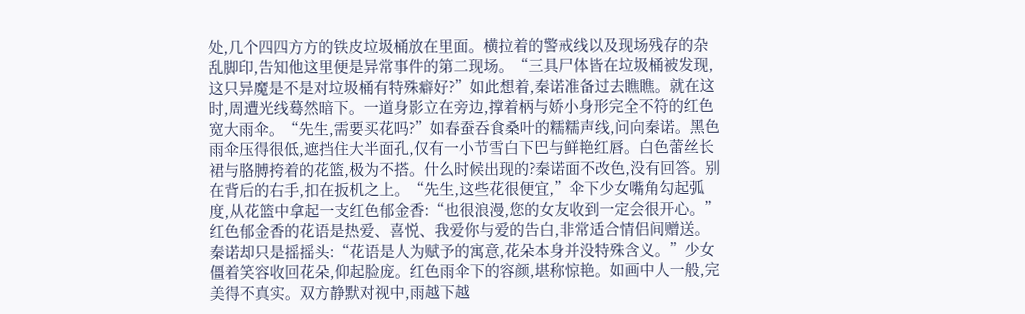处,几个四四方方的铁皮垃圾桶放在里面。横拉着的警戒线以及现场残存的杂乱脚印,告知他这里便是异常事件的第二现场。“三具尸体皆在垃圾桶被发现,这只异魔是不是对垃圾桶有特殊癖好?”如此想着,秦诺准备过去瞧瞧。就在这时,周遭光线蓦然暗下。一道身影立在旁边,撑着柄与娇小身形完全不符的红色宽大雨伞。“先生,需要买花吗?”如春蚕吞食桑叶的糯糯声线,问向秦诺。黑色雨伞压得很低,遮挡住大半面孔,仅有一小节雪白下巴与鲜艳红唇。白色蕾丝长裙与胳膊挎着的花篮,极为不搭。什么时候出现的?秦诺面不改色,没有回答。别在背后的右手,扣在扳机之上。“先生,这些花很便宜,”伞下少女嘴角勾起弧度,从花篮中拿起一支红色郁金香:“也很浪漫,您的女友收到一定会很开心。”红色郁金香的花语是热爱、喜悦、我爱你与爱的告白,非常适合情侣间赠送。秦诺却只是摇摇头:“花语是人为赋予的寓意,花朵本身并没特殊含义。”少女僵着笑容收回花朵,仰起脸庞。红色雨伞下的容颜,堪称惊艳。如画中人一般,完美得不真实。双方静默对视中,雨越下越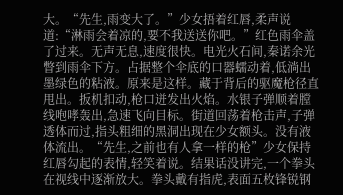大。“先生,雨变大了。”少女捂着红唇,柔声说道:“淋雨会着凉的,要不我送送你吧。”红色雨伞盖了过来。无声无息,速度很快。电光火石间,秦诺余光瞥到雨伞下方。占据整个伞底的口器蠕动着,低淌出墨绿色的粘液。原来是这样。藏于背后的驱魔枪径直甩出。扳机扣动,枪口迸发出火焰。水银子弹顺着膛线咆哮轰出,急速飞向目标。街道回荡着枪击声,子弹透体而过,指头粗细的黑洞出现在少女额头。没有液体流出。“先生,之前也有人拿一样的枪”少女保持红唇勾起的表情,轻笑着说。结果话没讲完,一个拳头在视线中逐渐放大。拳头戴有指虎,表面五枚锋锐钢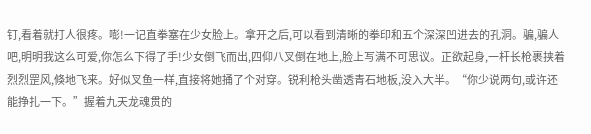钉,看着就打人很疼。嘭!一记直拳塞在少女脸上。拿开之后,可以看到清晰的拳印和五个深深凹进去的孔洞。骗,骗人吧,明明我这么可爱,你怎么下得了手!少女倒飞而出,四仰八叉倒在地上,脸上写满不可思议。正欲起身,一杆长枪裹挟着烈烈罡风,倏地飞来。好似叉鱼一样,直接将她捅了个对穿。锐利枪头凿透青石地板,没入大半。“你少说两句,或许还能挣扎一下。”握着九天龙魂贯的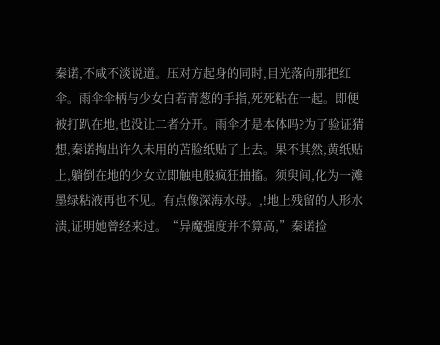秦诺,不咸不淡说道。压对方起身的同时,目光落向那把红伞。雨伞伞柄与少女白若青葱的手指,死死粘在一起。即便被打趴在地,也没让二者分开。雨伞才是本体吗?为了验证猜想,秦诺掏出许久未用的苫脸纸贴了上去。果不其然,黄纸贴上,躺倒在地的少女立即触电般疯狂抽搐。须臾间,化为一滩墨绿粘液再也不见。有点像深海水母。,!地上残留的人形水渍,证明她曾经来过。“异魔强度并不算高,”秦诺捡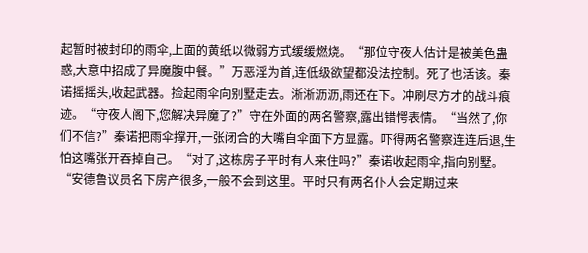起暂时被封印的雨伞,上面的黄纸以微弱方式缓缓燃烧。“那位守夜人估计是被美色蛊惑,大意中招成了异魔腹中餐。”万恶淫为首,连低级欲望都没法控制。死了也活该。秦诺摇摇头,收起武器。捡起雨伞向别墅走去。淅淅沥沥,雨还在下。冲刷尽方才的战斗痕迹。“守夜人阁下,您解决异魔了?”守在外面的两名警察,露出错愕表情。“当然了,你们不信?”秦诺把雨伞撑开,一张闭合的大嘴自伞面下方显露。吓得两名警察连连后退,生怕这嘴张开吞掉自己。“对了,这栋房子平时有人来住吗?”秦诺收起雨伞,指向别墅。“安德鲁议员名下房产很多,一般不会到这里。平时只有两名仆人会定期过来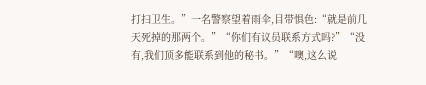打扫卫生。”一名警察望着雨伞,目带惧色:“就是前几天死掉的那两个。”“你们有议员联系方式吗?”“没有,我们顶多能联系到他的秘书。”“噢,这么说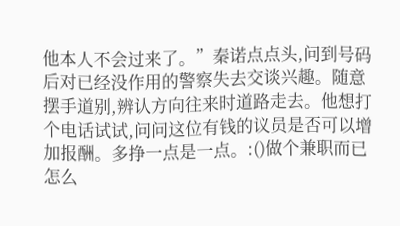他本人不会过来了。”秦诺点点头,问到号码后对已经没作用的警察失去交谈兴趣。随意摆手道别,辨认方向往来时道路走去。他想打个电话试试,问问这位有钱的议员是否可以增加报酬。多挣一点是一点。:()做个兼职而已怎么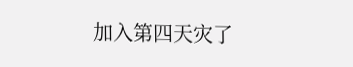加入第四天灾了